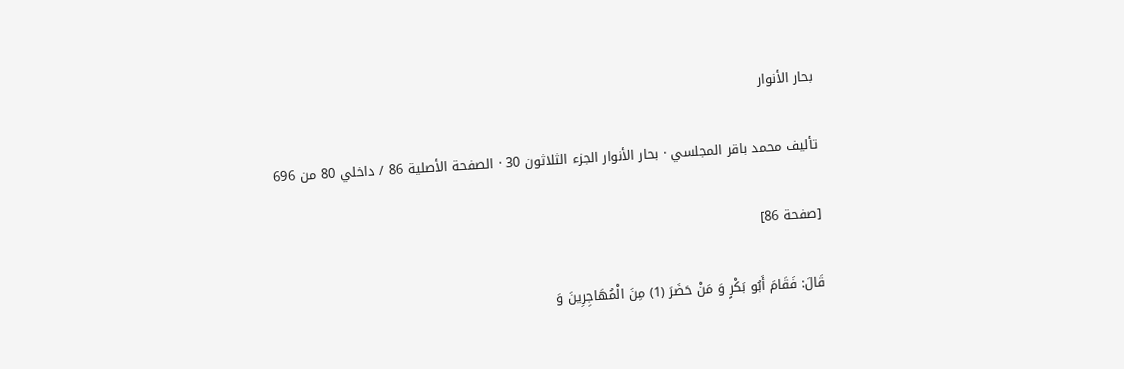بحار الأنوار

تأليف محمد باقر المجلسي · بحار الأنوار الجزء الثلاثون 30 · الصفحة الأصلية 86 / داخلي 80 من 696

[صفحة 86]

قَالَ: فَقَامَ أَبُو بَكْرٍ وَ مَنْ حَضَرَ (1) مِنَ الْمُهَاجِرِينَ وَ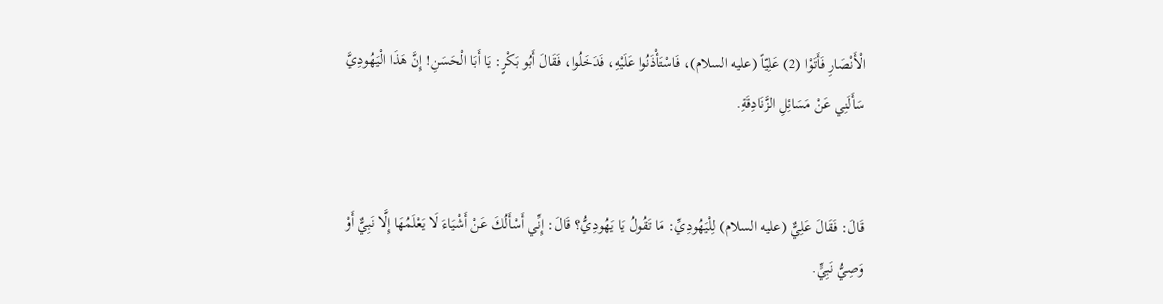الْأَنْصَارِ فَأَتَوْا (2) عَلِيّاً (عليه السلام)، فَاسْتَأْذَنُوا عَلَيْهِ، فَدَخَلُوا، فَقَالَ أَبُو بَكْرٍ: يَا أَبَا الْحَسَنِ! إِنَّ هَذَا الْيَهُودِيَّ سَأَلَنِي عَنْ مَسَائِلِ الزَّنَادِقَةِ.


قَالَ: فَقَالَ عَلِيٌّ (عليه السلام) لِلْيَهُودِيِّ: مَا تَقُولُ يَا يَهُودِيُّ؟ قَالَ: إِنِّي أَسْأَلُكَ عَنْ أَشْيَاءَ لَا يَعْلَمُهَا إِلَّا نَبِيٌّ أَوْ وَصِيُّ نَبِيٍّ.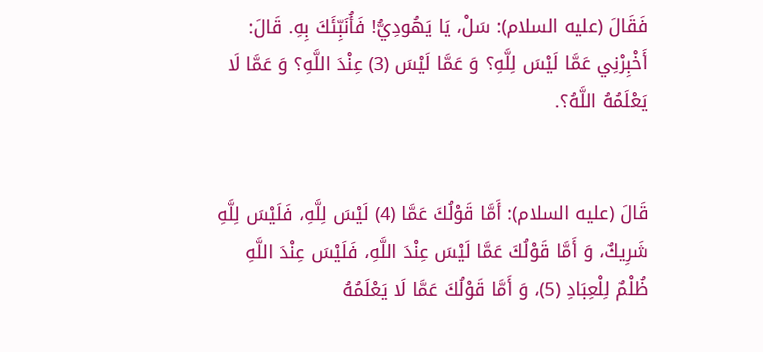فَقَالَ (عليه السلام): سَلْ، يَا يَهُودِيُّ! فَأُنَبِّئَكَ بِهِ. قَالَ: أَخْبِرْنِي عَمَّا لَيْسَ لِلَّهِ؟ وَ عَمَّا لَيْسَ (3) عِنْدَ اللَّهِ؟ وَ عَمَّا لَا يَعْلَمُهُ اللَّهُ؟.


قَالَ (عليه السلام): أَمَّا قَوْلُكَ عَمَّا (4) لَيْسَ لِلَّهِ، فَلَيْسَ لِلَّهِ شَرِيكٌ، وَ أَمَّا قَوْلُكَ عَمَّا لَيْسَ عِنْدَ اللَّهِ، فَلَيْسَ عِنْدَ اللَّهِ ظُلْمٌ لِلْعِبَادِ (5)، وَ أَمَّا قَوْلُكَ عَمَّا لَا يَعْلَمُهُ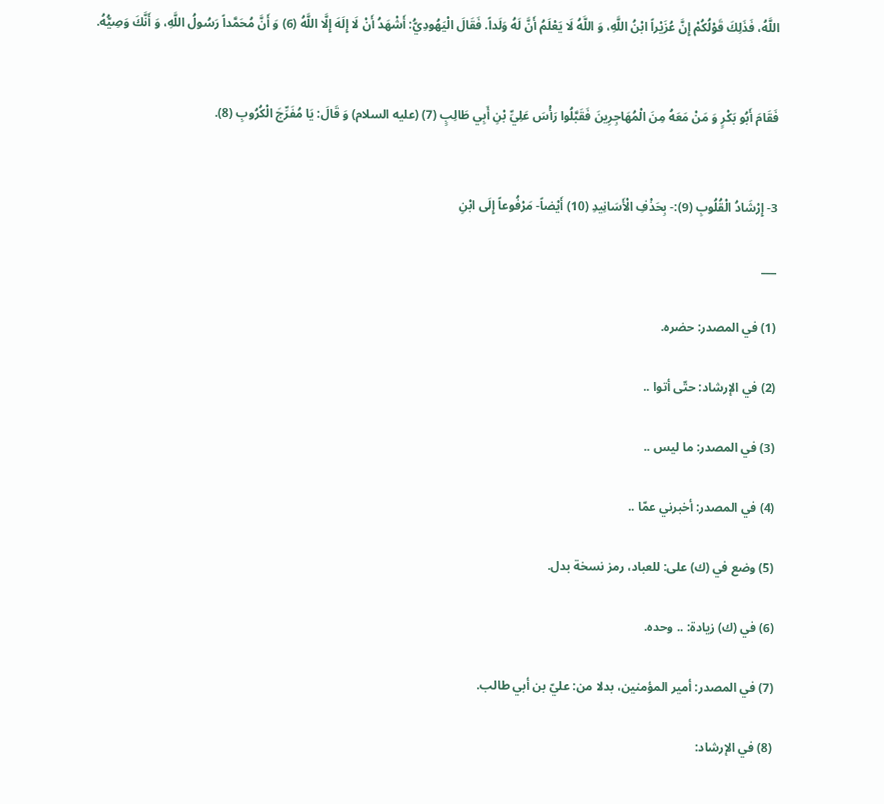اللَّهُ، فَذَلِكَ قَوْلُكُمْ إِنَّ عُزَيْراً ابْنُ اللَّهِ، وَ اللَّهُ لَا يَعْلَمُ أَنَّ لَهُ وَلَداً. فَقَالَ الْيَهُودِيُّ: أَشْهَدُ أَنْ لَا إِلَهَ إِلَّا اللَّهُ (6) وَ أَنَّ مُحَمَّداً رَسُولُ اللَّهِ، وَ أَنَّكَ وَصِيُّهُ.


فَقَامَ أَبُو بَكْرٍ وَ مَنْ مَعَهُ مِنَ الْمُهَاجِرِينَ فَقَبَّلُوا رَأْسَ عَلِيِّ بْنِ أَبِي طَالِبٍ (7) (عليه السلام) وَ قَالَ: يَا مُفَرِّجَ الْكُرُوبِ (8).


3- إِرْشَادُ الْقُلُوبِ (9):- بِحَذْفِ الْأَسَانِيدِ (10) أَيْضاً- مَرْفُوعاً إِلَى ابْنِ

___

(1) في المصدر: حضره.

(2) في الإرشاد: حتّى أتوا ..

(3) في المصدر: ما ليس ..

(4) في المصدر: أخبرني عمّا ..

(5) وضع في (ك) على: للعباد، رمز نسخة بدل.

(6) في (ك) زيادة: .. وحده.

(7) في المصدر: أمير المؤمنين، بدلا من: عليّ بن أبي طالب.

(8) في الإرشاد: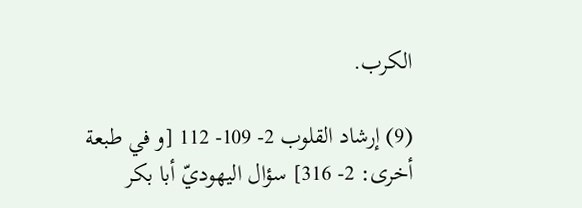الكرب.

(9) إرشاد القلوب 2- 109- 112 [و في طبعة أخرى: 2- 316] سؤال اليهوديّ أبا بكر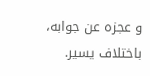و عجزه عن جوابه، باختلاف يسير.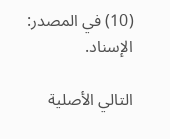(10) في المصدر: الإسناد.

التالي الأصلية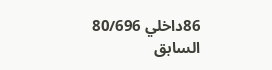86داخلي 80/696 السابق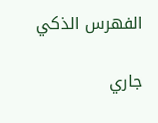الفهرس الذكي

جاري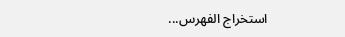استخراج الفهرس...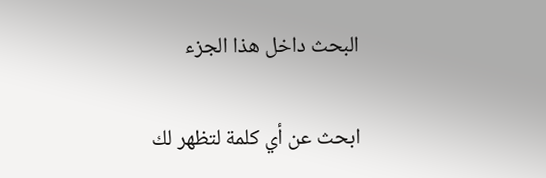البحث داخل هذا الجزء

ابحث عن أي كلمة لتظهر لك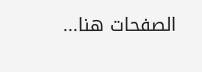الصفحات هنا...